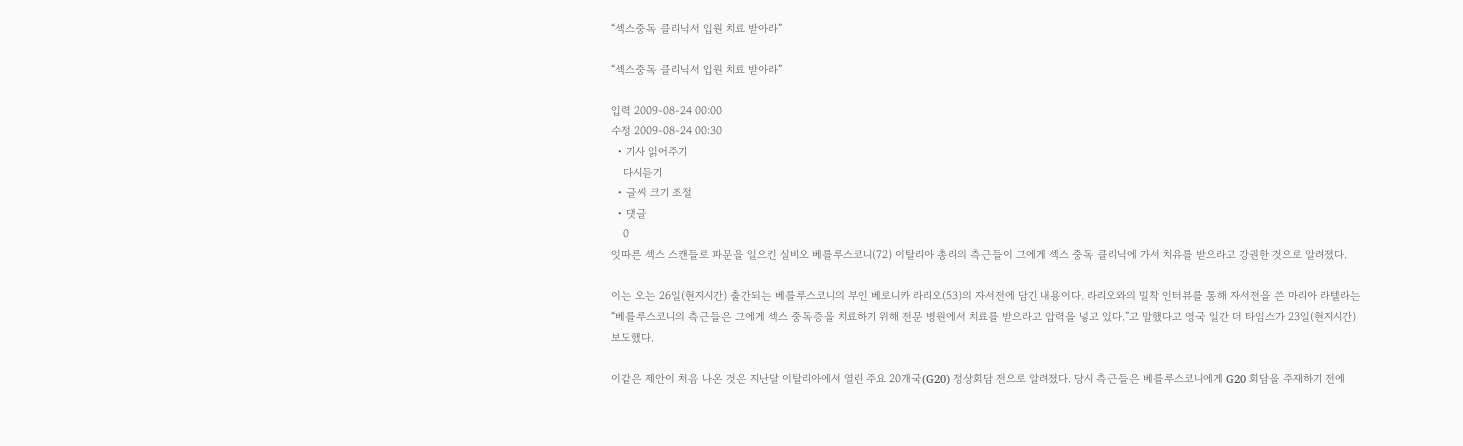“섹스중독 클리닉서 입원 치료 받아라”

“섹스중독 클리닉서 입원 치료 받아라”

입력 2009-08-24 00:00
수정 2009-08-24 00:30
  • 기사 읽어주기
    다시듣기
  • 글씨 크기 조절
  • 댓글
    0
잇따른 섹스 스캔들로 파문을 일으킨 실비오 베를루스코니(72) 이탈리아 총리의 측근들이 그에게 섹스 중독 클리닉에 가서 치유를 받으라고 강권한 것으로 알려졌다.

이는 오는 26일(현지시간) 출간되는 베를루스코니의 부인 베로니카 라리오(53)의 자서전에 담긴 내용이다. 라리오와의 밀착 인터뷰를 통해 자서전을 쓴 마리아 라텔라는 “베를루스코니의 측근들은 그에게 섹스 중독증을 치료하기 위해 전문 병원에서 치료를 받으라고 압력을 넣고 있다.”고 말했다고 영국 일간 더 타임스가 23일(현지시간) 보도했다.

이같은 제안이 처음 나온 것은 지난달 이탈리아에서 열린 주요 20개국(G20) 정상회담 전으로 알려졌다. 당시 측근들은 베를루스코니에게 G20 회담을 주재하기 전에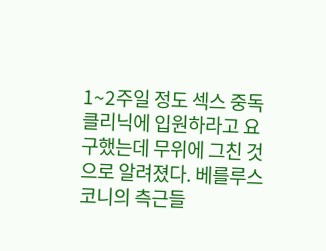1~2주일 정도 섹스 중독 클리닉에 입원하라고 요구했는데 무위에 그친 것으로 알려졌다. 베를루스코니의 측근들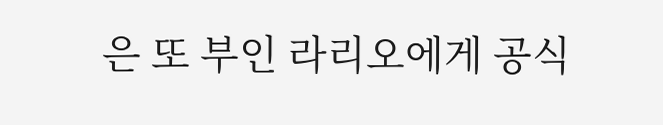은 또 부인 라리오에게 공식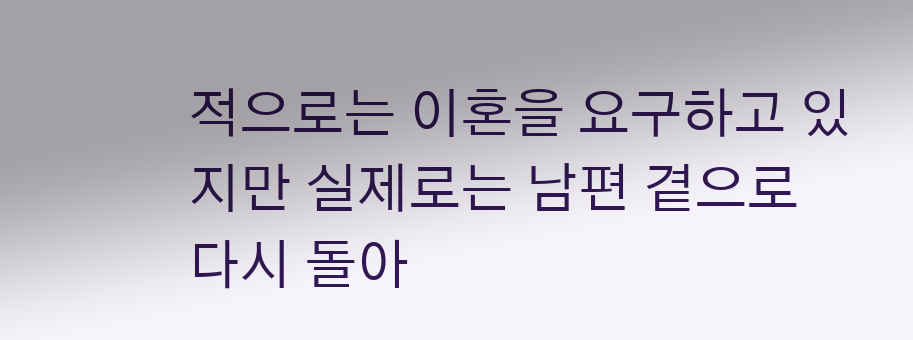적으로는 이혼을 요구하고 있지만 실제로는 남편 곁으로 다시 돌아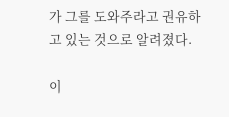가 그를 도와주라고 권유하고 있는 것으로 알려졌다.

이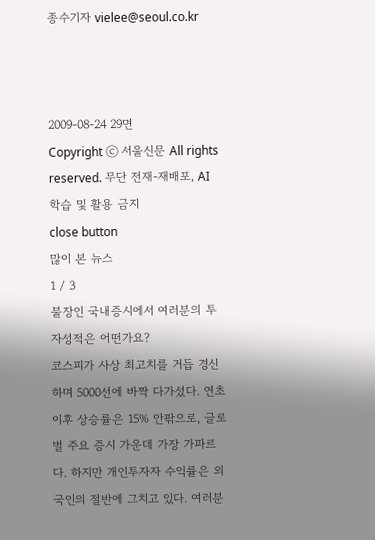종수기자 vielee@seoul.co.kr



2009-08-24 29면
Copyright ⓒ 서울신문 All rights reserved. 무단 전재-재배포, AI 학습 및 활용 금지
close button
많이 본 뉴스
1 / 3
불장인 국내증시에서 여러분의 투자성적은 어떤가요?
코스피가 사상 최고치를 거듭 경신하며 5000선에 바짝 다가섰다. 연초 이후 상승률은 15% 안팎으로, 글로벌 주요 증시 가운데 가장 가파르다. 하지만 개인투자자 수익률은 외국인의 절반에 그치고 있다. 여러분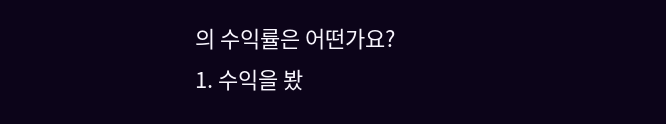의 수익률은 어떤가요?
1. 수익을 봤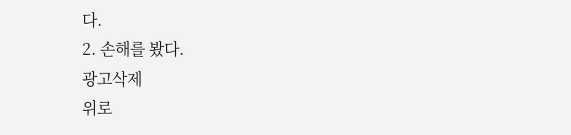다.
2. 손해를 봤다.
광고삭제
위로